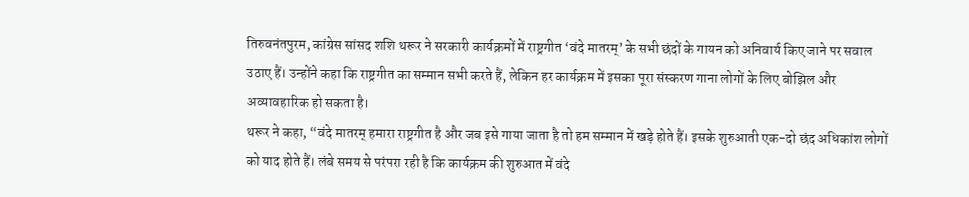तिरुवनंतपुरम, कांग्रेस सांसद शशि थरूर ने सरकारी कार्यक्रमों में राष्ट्रगीत ‘वंदे मातरम्’ के सभी छंदों के गायन को अनिवार्य किए जाने पर सवाल उठाए हैं। उन्होंने कहा कि राष्ट्रगीत का सम्मान सभी करते हैं, लेकिन हर कार्यक्रम में इसका पूरा संस्करण गाना लोगों के लिए बोझिल और अव्यावहारिक हो सकता है।
थरूर ने कहा, “वंदे मातरम् हमारा राष्ट्रगीत है और जब इसे गाया जाता है तो हम सम्मान में खड़े होते हैं। इसके शुरुआती एक-दो छंद अधिकांश लोगों को याद होते हैं। लंबे समय से परंपरा रही है कि कार्यक्रम की शुरुआत में वंदे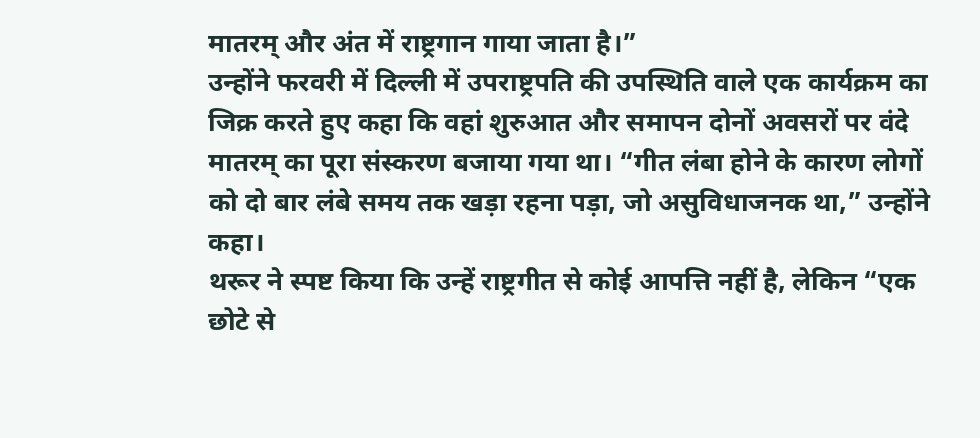मातरम् और अंत में राष्ट्रगान गाया जाता है।”
उन्होंने फरवरी में दिल्ली में उपराष्ट्रपति की उपस्थिति वाले एक कार्यक्रम का जिक्र करते हुए कहा कि वहां शुरुआत और समापन दोनों अवसरों पर वंदे मातरम् का पूरा संस्करण बजाया गया था। “गीत लंबा होने के कारण लोगों को दो बार लंबे समय तक खड़ा रहना पड़ा, जो असुविधाजनक था,” उन्होंने कहा।
थरूर ने स्पष्ट किया कि उन्हें राष्ट्रगीत से कोई आपत्ति नहीं है, लेकिन “एक छोटे से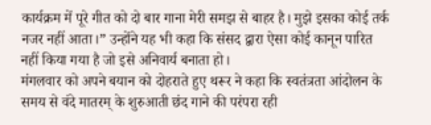कार्यक्रम में पूरे गीत को दो बार गाना मेरी समझ से बाहर है। मुझे इसका कोई तर्क नजर नहीं आता।” उन्होंने यह भी कहा कि संसद द्वारा ऐसा कोई कानून पारित नहीं किया गया है जो इसे अनिवार्य बनाता हो।
मंगलवार को अपने बयान को दोहराते हुए थरूर ने कहा कि स्वतंत्रता आंदोलन के समय से वंदे मातरम् के शुरुआती छंद गाने की परंपरा रही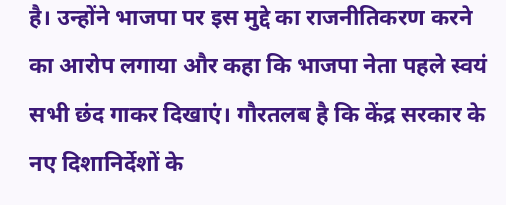है। उन्होंने भाजपा पर इस मुद्दे का राजनीतिकरण करने का आरोप लगाया और कहा कि भाजपा नेता पहले स्वयं सभी छंद गाकर दिखाएं। गौरतलब है कि केंद्र सरकार के नए दिशानिर्देशों के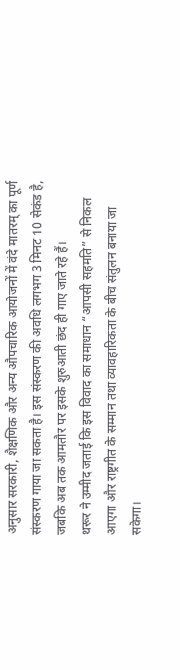अनुसार सरकारी, शैक्षणिक और अन्य औपचारिक आयोजनों में वंदे मातरम् का पूर्ण संस्करण गाया जा सकता है। इस संस्करण की अवधि लगभग 3 मिनट 10 सेकंड है, जबकि अब तक आमतौर पर इसके शुरुआती छंद ही गाए जाते रहे हैं।
थरूर ने उम्मीद जताई कि इस विवाद का समाधान “आपसी सहमति” से निकल आएगा और राष्ट्रगीत के सम्मान तथा व्यावहारिकता के बीच संतुलन बनाया जा सकेगा।